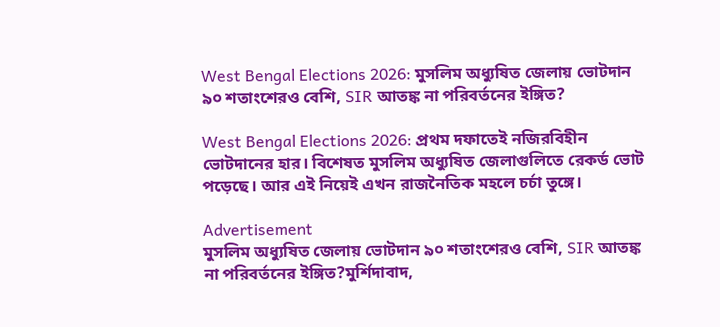West Bengal Elections 2026: মুসলিম অধ্যুষিত জেলায় ভোটদান ৯০ শতাংশেরও বেশি, SIR আতঙ্ক না পরিবর্তনের ইঙ্গিত?

West Bengal Elections 2026: প্রথম দফাতেই নজিরবিহীন ভোটদানের হার। বিশেষত মুসলিম অধ্যুষিত জেলাগুলিতে রেকর্ড ভোট পড়েছে। আর এই নিয়েই এখন রাজনৈতিক মহলে চর্চা তুঙ্গে।

Advertisement
মুসলিম অধ্যুষিত জেলায় ভোটদান ৯০ শতাংশেরও বেশি, SIR আতঙ্ক না পরিবর্তনের ইঙ্গিত?মুর্শিদাবাদ,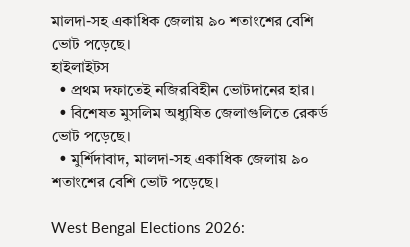মালদা-সহ একাধিক জেলায় ৯০ শতাংশের বেশি ভোট পড়েছে।
হাইলাইটস
  • প্রথম দফাতেই নজিরবিহীন ভোটদানের হার।
  • বিশেষত মুসলিম অধ্যুষিত জেলাগুলিতে রেকর্ড ভোট পড়েছে।
  • মুর্শিদাবাদ, মালদা-সহ একাধিক জেলায় ৯০ শতাংশের বেশি ভোট পড়েছে।

West Bengal Elections 2026: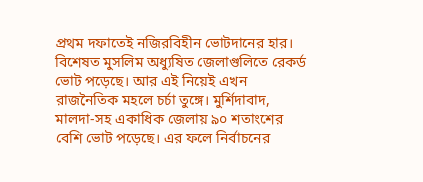প্রথম দফাতেই নজিরবিহীন ভোটদানের হার। বিশেষত মুসলিম অধ্যুষিত জেলাগুলিতে রেকর্ড ভোট পড়েছে। আর এই নিয়েই এখন রাজনৈতিক মহলে চর্চা তুঙ্গে। মুর্শিদাবাদ, মালদা-সহ একাধিক জেলায় ৯০ শতাংশের বেশি ভোট পড়েছে। এর ফলে নির্বাচনের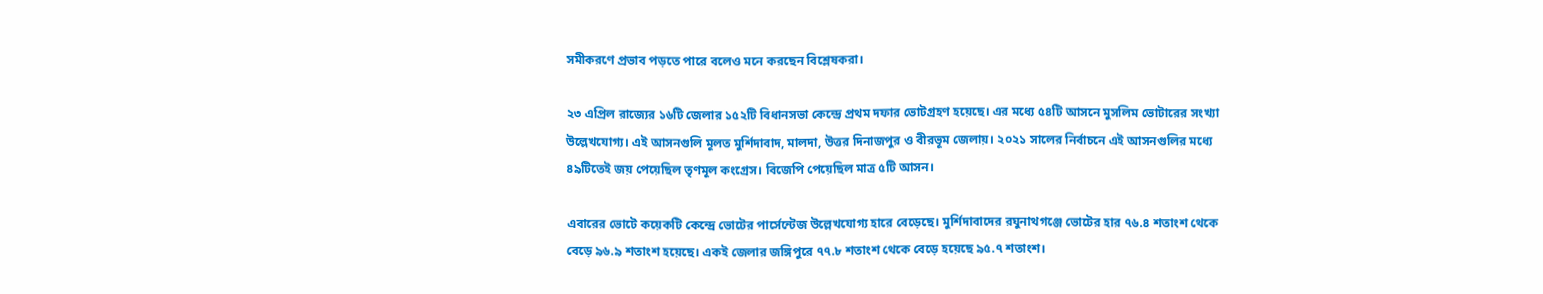সমীকরণে প্রভাব পড়তে পারে বলেও মনে করছেন বিশ্লেষকরা।

২৩ এপ্রিল রাজ্যের ১৬টি জেলার ১৫২টি বিধানসভা কেন্দ্রে প্রথম দফার ভোটগ্রহণ হয়েছে। এর মধ্যে ৫৪টি আসনে মুসলিম ভোটারের সংখ্যা উল্লেখযোগ্য। এই আসনগুলি মূলত মুর্শিদাবাদ, মালদা, উত্তর দিনাজপুর ও বীরভূম জেলায়। ২০২১ সালের নির্বাচনে এই আসনগুলির মধ্যে ৪৯টিতেই জয় পেয়েছিল তৃণমূল কংগ্রেস। বিজেপি পেয়েছিল মাত্র ৫টি আসন।

এবারের ভোটে কয়েকটি কেন্দ্রে ভোটের পার্সেন্টেজ উল্লেখযোগ্য হারে বেড়েছে। মুর্শিদাবাদের রঘুনাথগঞ্জে ভোটের হার ৭৬.৪ শতাংশ থেকে বেড়ে ৯৬.৯ শতাংশ হয়েছে। একই জেলার জঙ্গিপুরে ৭৭.৮ শতাংশ থেকে বেড়ে হয়েছে ৯৫.৭ শতাংশ।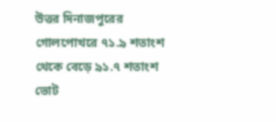উত্তর দিনাজপুরের গোলপোখরে ৭১.৯ শতাংশ থেকে বেড়ে ৯১.৭ শতাংশ ভোট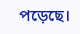পড়েছে।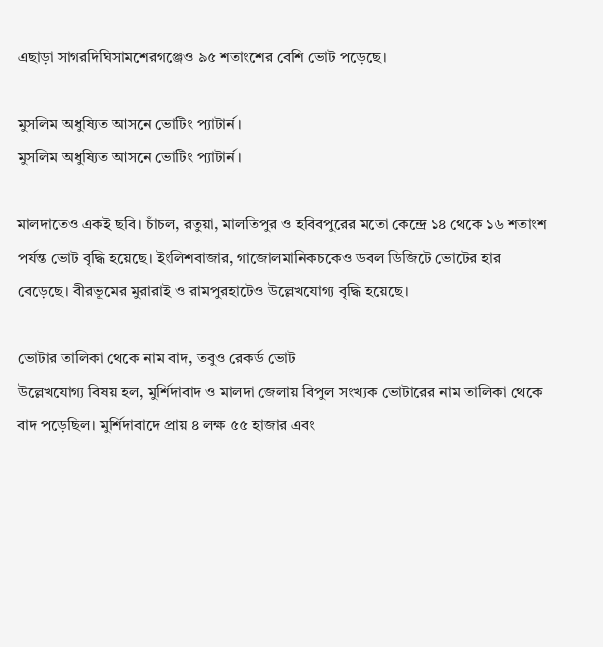এছাড়া সাগরদিঘিসামশেরগঞ্জেও ৯৫ শতাংশের বেশি ভোট পড়েছে।

মুসলিম অধুষ্যিত আসনে ভোটিং প্যাটার্ন।
মুসলিম অধুষ্যিত আসনে ভোটিং প্যাটার্ন।

মালদাতেও একই ছবি। চাঁচল, রতুয়া, মালতিপুর ও হবিবপুরের মতো কেন্দ্রে ১৪ থেকে ১৬ শতাংশ পর্যন্ত ভোট বৃদ্ধি হয়েছে। ইংলিশবাজার, গাজোলমানিকচকেও ডবল ডিজিটে ভোটের হার বেড়েছে। বীরভূমের মুরারাই ও রামপুরহাটেও উল্লেখযোগ্য বৃদ্ধি হয়েছে।

ভোটার তালিকা থেকে নাম বাদ, তবুও রেকর্ড ভোট
উল্লেখযোগ্য বিষয় হল, মুর্শিদাবাদ ও মালদা জেলায় বিপুল সংখ্যক ভোটারের নাম তালিকা থেকে বাদ পড়েছিল। মুর্শিদাবাদে প্রায় ৪ লক্ষ ৫৫ হাজার এবং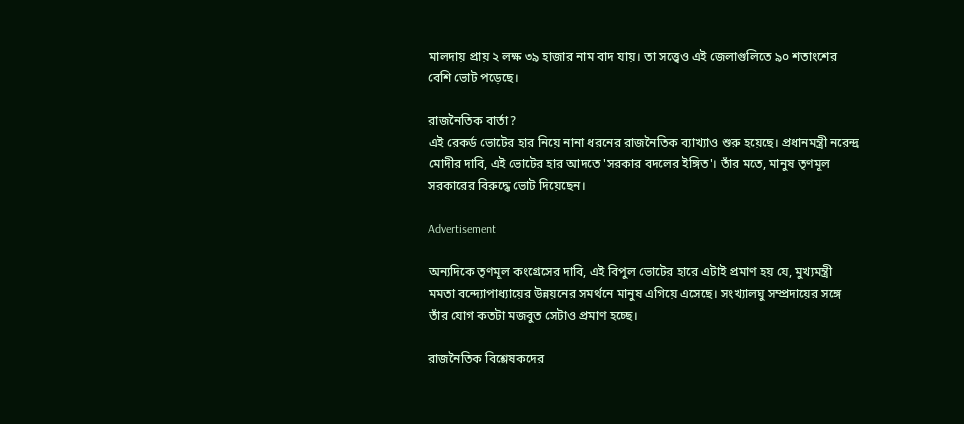মালদায় প্রায় ২ লক্ষ ৩৯ হাজার নাম বাদ যায়। তা সত্ত্বেও এই জেলাগুলিতে ৯০ শতাংশের বেশি ভোট পড়েছে।

রাজনৈতিক বার্তা?
এই রেকর্ড ভোটের হার নিয়ে নানা ধরনের রাজনৈতিক ব্যাখ্যাও শুরু হয়েছে। প্রধানমন্ত্রী নরেন্দ্র মোদীর দাবি, এই ভোটের হার আদতে 'সরকার বদলের ইঙ্গিত'। তাঁর মতে, মানুষ তৃণমূল সরকারের বিরুদ্ধে ভোট দিয়েছেন।

Advertisement

অন্যদিকে তৃণমূল কংগ্রেসের দাবি, এই বিপুল ভোটের হারে এটাই প্রমাণ হয় যে, মুখ্যমন্ত্রী মমতা বন্দ্যোপাধ্যায়ের উন্নয়নের সমর্থনে মানুষ এগিয়ে এসেছে। সংখ্যালঘু সম্প্রদায়ের সঙ্গে তাঁর যোগ কতটা মজবুত সেটাও প্রমাণ হচ্ছে।

রাজনৈতিক বিশ্লেষকদের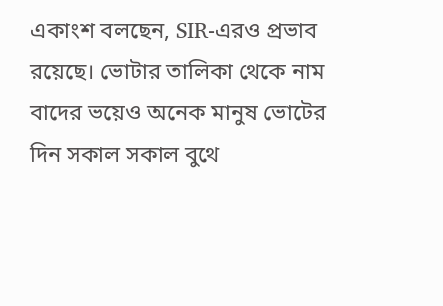একাংশ বলছেন, SIR-এরও প্রভাব রয়েছে। ভোটার তালিকা থেকে নাম বাদের ভয়েও অনেক মানুষ ভোটের দিন সকাল সকাল বুথে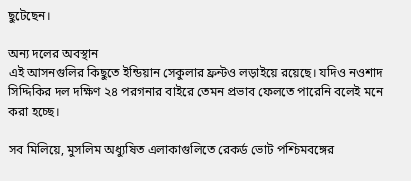ছুটেছেন।

অন্য দলের অবস্থান
এই আসনগুলির কিছুতে ইন্ডিয়ান সেকুলার ফ্রন্টও লড়াইয়ে রয়েছে। যদিও নওশাদ সিদ্দিকির দল দক্ষিণ ২৪ পরগনার বাইরে তেমন প্রভাব ফেলতে পারেনি বলেই মনে করা হচ্ছে।

সব মিলিয়ে, মুসলিম অধ্যুষিত এলাকাগুলিতে রেকর্ড ভোট পশ্চিমবঙ্গের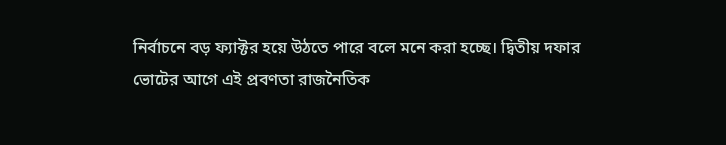নির্বাচনে বড় ফ্যাক্টর হয়ে উঠতে পারে বলে মনে করা হচ্ছে। দ্বিতীয় দফার ভোটের আগে এই প্রবণতা রাজনৈতিক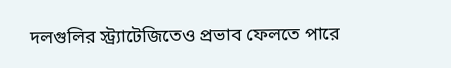দলগুলির স্ট্র্যাটেজিতেও প্রভাব ফেলতে পারে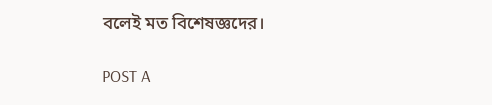বলেই মত বিশেষজ্ঞদের।

POST A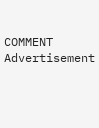COMMENT
Advertisement